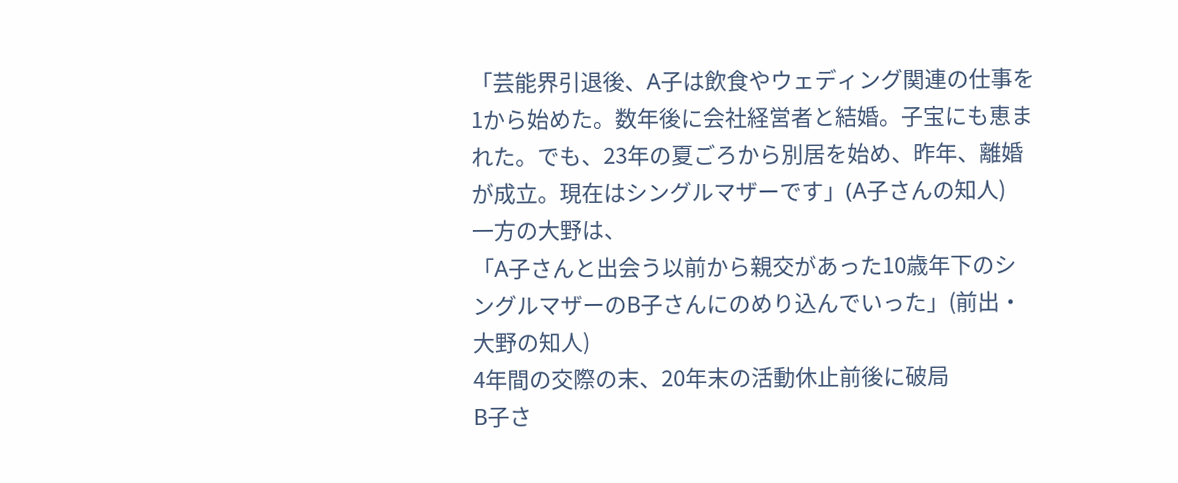「芸能界引退後、A子は飲食やウェディング関連の仕事を1から始めた。数年後に会社経営者と結婚。子宝にも恵まれた。でも、23年の夏ごろから別居を始め、昨年、離婚が成立。現在はシングルマザーです」(A子さんの知人)
一方の大野は、
「A子さんと出会う以前から親交があった10歳年下のシングルマザーのB子さんにのめり込んでいった」(前出・大野の知人)
4年間の交際の末、20年末の活動休止前後に破局
B子さ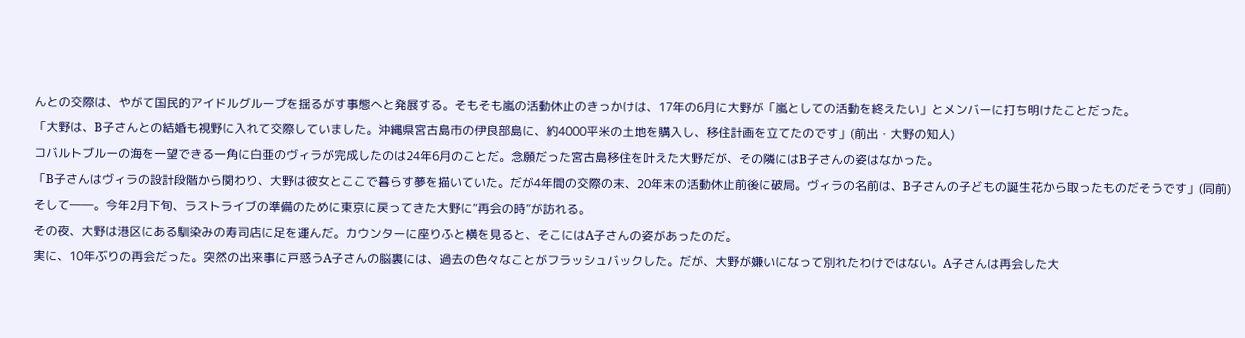んとの交際は、やがて国民的アイドルグループを揺るがす事態へと発展する。そもそも嵐の活動休止のきっかけは、17年の6月に大野が「嵐としての活動を終えたい」とメンバーに打ち明けたことだった。
「大野は、B子さんとの結婚も視野に入れて交際していました。沖縄県宮古島市の伊良部島に、約4000平米の土地を購入し、移住計画を立てたのです」(前出・大野の知人)
コバルトブルーの海を一望できる一角に白亜のヴィラが完成したのは24年6月のことだ。念願だった宮古島移住を叶えた大野だが、その隣にはB子さんの姿はなかった。
「B子さんはヴィラの設計段階から関わり、大野は彼女とここで暮らす夢を描いていた。だが4年間の交際の末、20年末の活動休止前後に破局。ヴィラの名前は、B子さんの子どもの誕生花から取ったものだそうです」(同前)
そして――。今年2月下旬、ラストライブの準備のために東京に戻ってきた大野に“再会の時”が訪れる。
その夜、大野は港区にある馴染みの寿司店に足を運んだ。カウンターに座りふと横を見ると、そこにはA子さんの姿があったのだ。
実に、10年ぶりの再会だった。突然の出来事に戸惑うA子さんの脳裏には、過去の色々なことがフラッシュバックした。だが、大野が嫌いになって別れたわけではない。A子さんは再会した大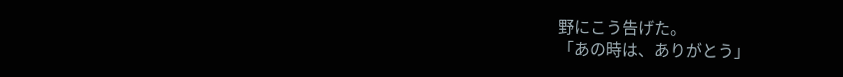野にこう告げた。
「あの時は、ありがとう」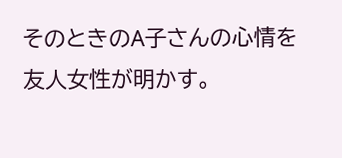そのときのA子さんの心情を友人女性が明かす。